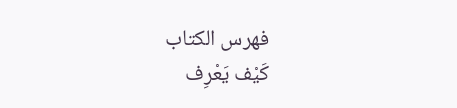فهرس الكتاب
كَيْف يَعْرِف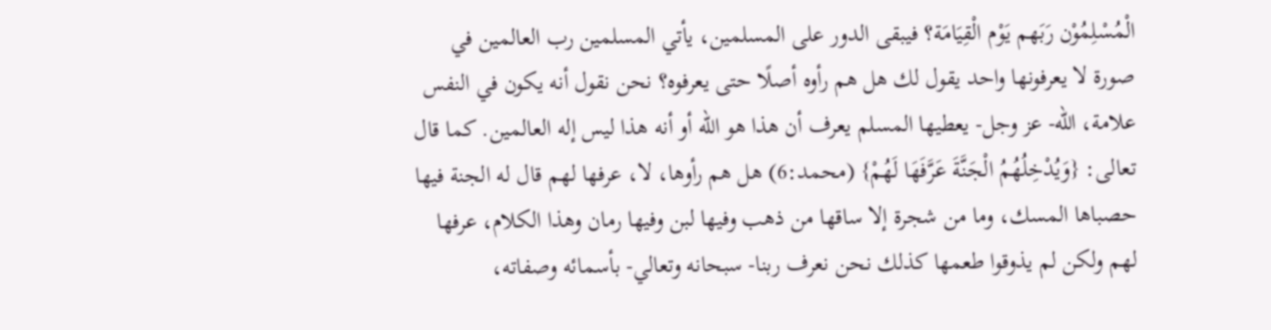الْمُسْلِمُوْن رَبَهم يَوْم الْقِيَامَة؟ فيبقى الدور على المسلمين، يأتي المسلمين رب العالمين في صورة لا يعرفونها واحد يقول لك هل هم رأوه أصلًا حتى يعرفوه؟ نحن نقول أنه يكون في النفس علامة، الله- عز وجل- يعطيها المسلم يعرف أن هذا هو الله أو أنه هذا ليس إله العالمين. كما قال تعالى: {وَيُدْخِلُهُمُ الْجَنَّةَ عَرَّفَهَا لَهُمْ} (محمد:6) هل هم رأوها، لا، عرفها لهم قال له الجنة فيها حصباها المسك، وما من شجرة إلا ساقها من ذهب وفيها لبن وفيها رمان وهذا الكلام، عرفها لهم ولكن لم يذوقوا طعمها كذلك نحن نعرف ربنا- سبحانه وتعالي- بأسمائه وصفاته،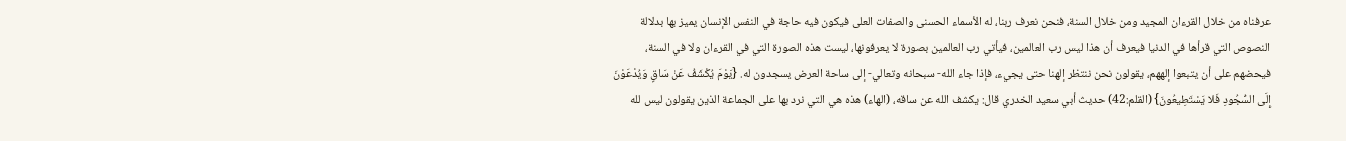عرفناه من خلال القرءان المجيد ومن خلال السنة، فنحن نعرف ربنا، له الأسماء الحسنى والصفات العلى فيكون فيه حاجة في النفس الإنسان يميز بها بدلالة النصوص التي قرأها في الدنيا فيعرف أن هذا ليس رب العالمين، فيأتي رب العالمين بصورة لا يعرفونها، ليست هذه الصورة التي في القرءان ولا في السنة، فيحضهم على أن يتبعوا إلههم، يقولون نحن ننتظر إلهنا حتى يجيء، فإذا جاء الله- سبحانه وتعالي- إلى ساحة العرض يسجدون له. {يَوْمَ يُكْشَفُ عَنْ سَاقٍ وَيُدْعَوْنَ إِلَى السُّجُودِ فَلا يَسْتَطِيعُونَ} (القلم:42) حديث أبي سعيد الخدري قال: يكشف الله عن ساقه، (الهاء) هذه هي التي نرد بها على الجماعة الذين يقولون ليس لله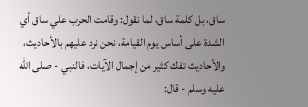ساق، بل كلمة ساق، لما نقول: وقامت الحرب علي ساق أي الشدة على أساس يوم القيامة، نحن نرد عليهم بالأحاديث، والأحاديث تفك كثير من إجمال الآيات، فالنبي - صلى الله عليه وسلم - قال: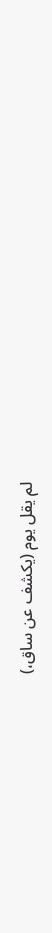لم يقل يوم (يكشف عن ساق،)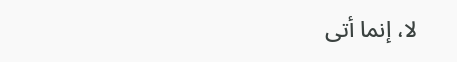لا، إنما أتى